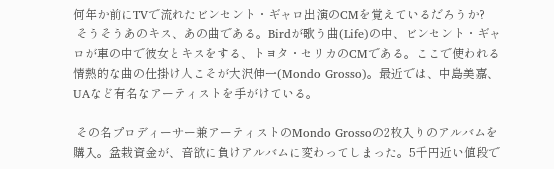何年か前にTVで流れたビンセント・ギャロ出演のCMを覚えているだろうか?
 そうそうあのキス、あの曲である。Birdが歌う曲(Life)の中、ビンセント・ギャロが車の中で彼女とキスをする、トヨタ・セリカのCMである。ここで使われる情熱的な曲の仕掛け人こそが大沢伸一(Mondo Grosso)。最近では、中島美嘉、UAなど有名なアーティストを手がけている。

 その名プロディーサー兼アーティストのMondo Grossoの2枚入りのアルバムを購入。盆栽資金が、音欲に負けアルバムに変わってしまった。5千円近い値段で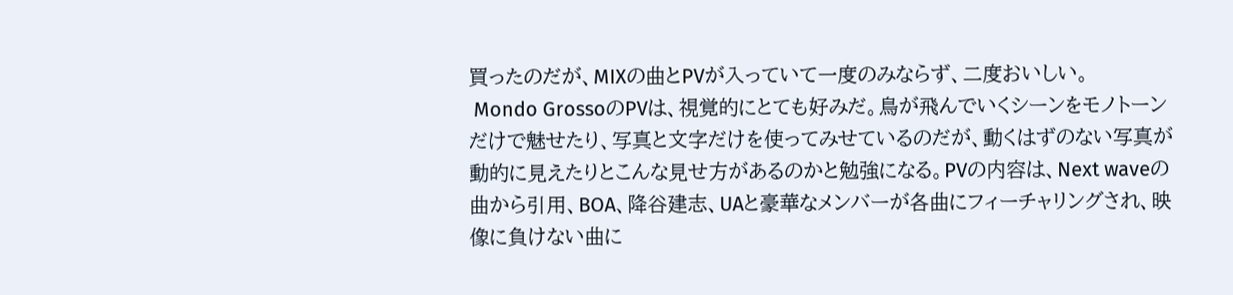買ったのだが、MIXの曲とPVが入っていて一度のみならず、二度おいしい。
 Mondo GrossoのPVは、視覚的にとても好みだ。鳥が飛んでいくシーンをモノトーンだけで魅せたり、写真と文字だけを使ってみせているのだが、動くはずのない写真が動的に見えたりとこんな見せ方があるのかと勉強になる。PVの内容は、Next waveの曲から引用、BOA、降谷建志、UAと豪華なメンバーが各曲にフィーチャリングされ、映像に負けない曲に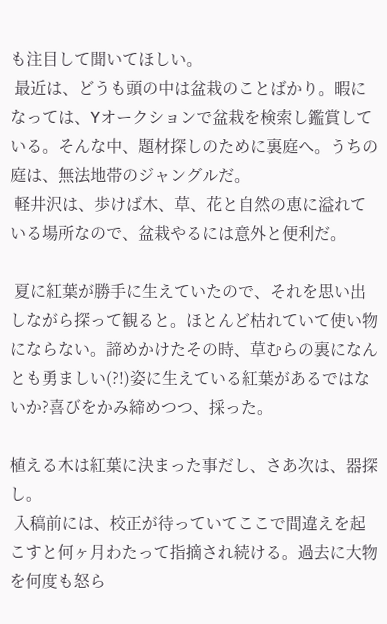も注目して聞いてほしい。
 最近は、どうも頭の中は盆栽のことばかり。暇になっては、Yオークションで盆栽を検索し鑑賞している。そんな中、題材探しのために裏庭へ。うちの庭は、無法地帯のジャングルだ。
 軽井沢は、歩けば木、草、花と自然の恵に溢れている場所なので、盆栽やるには意外と便利だ。

 夏に紅葉が勝手に生えていたので、それを思い出しながら探って観ると。ほとんど枯れていて使い物にならない。諦めかけたその時、草むらの裏になんとも勇ましい(?!)姿に生えている紅葉があるではないか?喜びをかみ締めつつ、採った。

植える木は紅葉に決まった事だし、さあ次は、器探し。
 入稿前には、校正が待っていてここで間違えを起こすと何ヶ月わたって指摘され続ける。過去に大物を何度も怒ら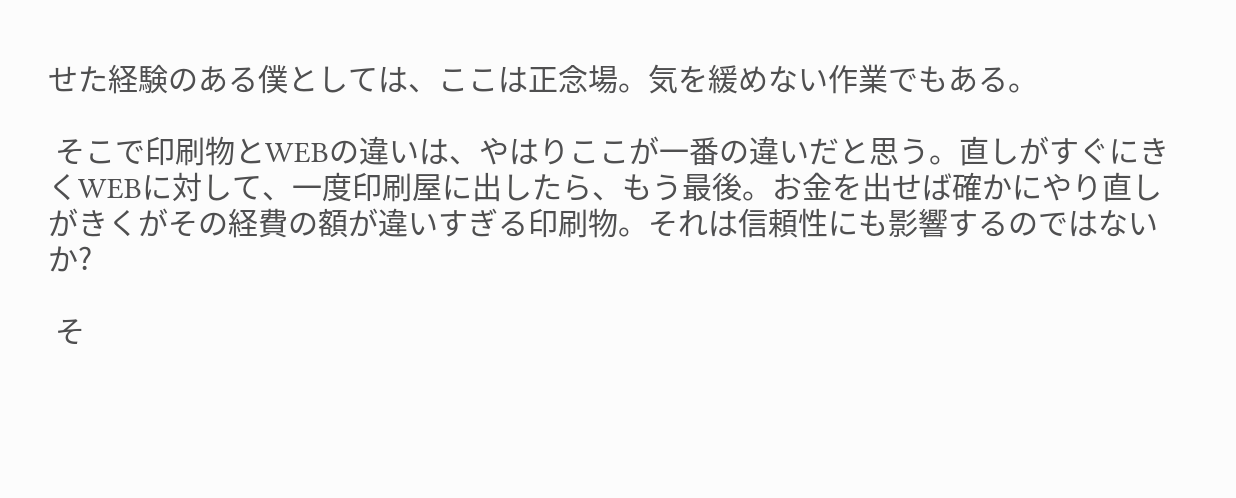せた経験のある僕としては、ここは正念場。気を緩めない作業でもある。

 そこで印刷物とWEBの違いは、やはりここが一番の違いだと思う。直しがすぐにきくWEBに対して、一度印刷屋に出したら、もう最後。お金を出せば確かにやり直しがきくがその経費の額が違いすぎる印刷物。それは信頼性にも影響するのではないか?

 そ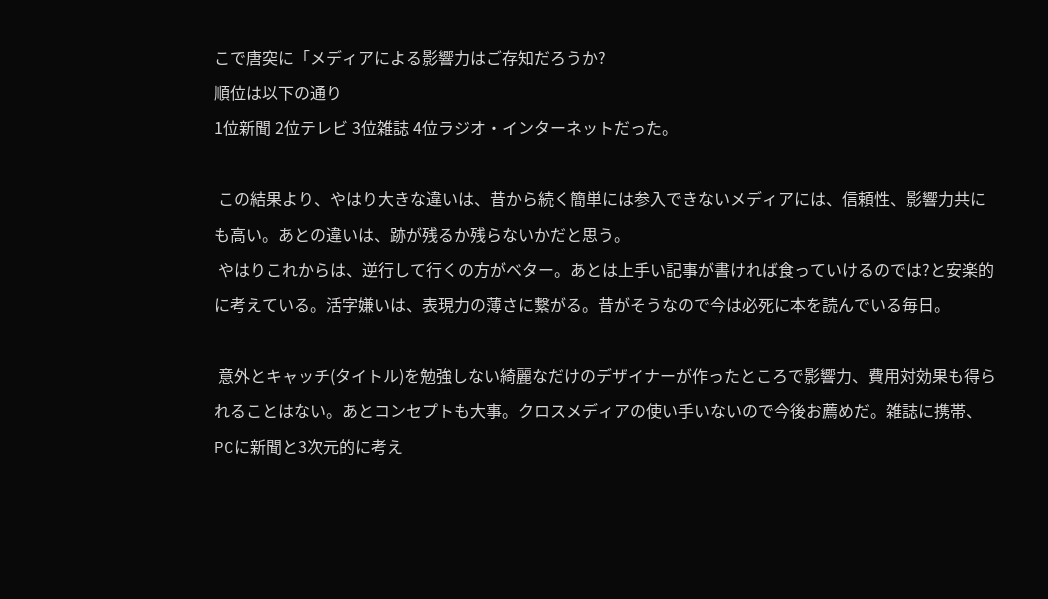こで唐突に「メディアによる影響力はご存知だろうか?
順位は以下の通り
1位新聞 2位テレビ 3位雑誌 4位ラジオ・インターネットだった。

 この結果より、やはり大きな違いは、昔から続く簡単には参入できないメディアには、信頼性、影響力共にも高い。あとの違いは、跡が残るか残らないかだと思う。
 やはりこれからは、逆行して行くの方がベター。あとは上手い記事が書ければ食っていけるのでは?と安楽的に考えている。活字嫌いは、表現力の薄さに繋がる。昔がそうなので今は必死に本を読んでいる毎日。

 意外とキャッチ(タイトル)を勉強しない綺麗なだけのデザイナーが作ったところで影響力、費用対効果も得られることはない。あとコンセプトも大事。クロスメディアの使い手いないので今後お薦めだ。雑誌に携帯、PCに新聞と3次元的に考え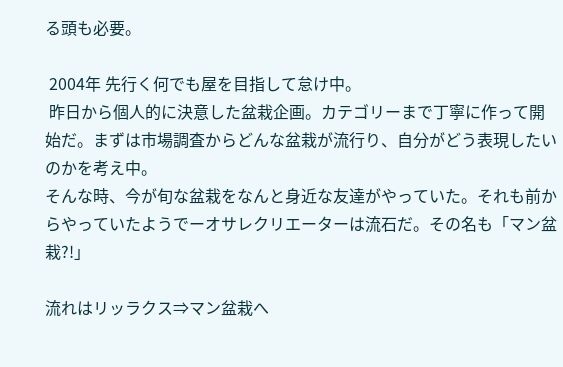る頭も必要。

 2004年 先行く何でも屋を目指して怠け中。
 昨日から個人的に決意した盆栽企画。カテゴリーまで丁寧に作って開始だ。まずは市場調査からどんな盆栽が流行り、自分がどう表現したいのかを考え中。
そんな時、今が旬な盆栽をなんと身近な友達がやっていた。それも前からやっていたようでーオサレクリエーターは流石だ。その名も「マン盆栽?!」

流れはリッラクス⇒マン盆栽へ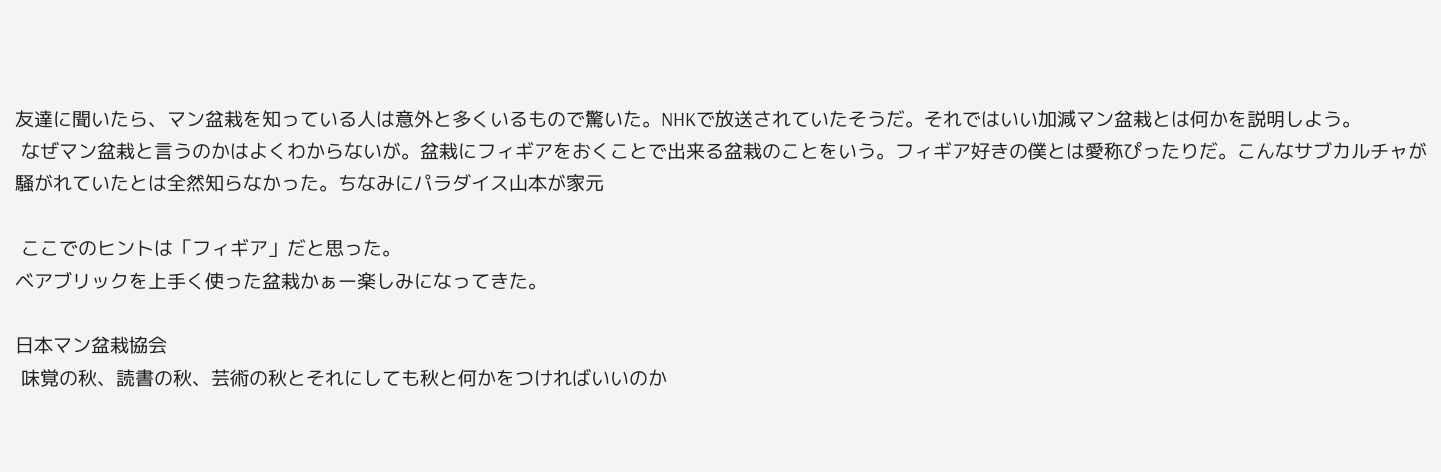友達に聞いたら、マン盆栽を知っている人は意外と多くいるもので驚いた。NHKで放送されていたそうだ。それではいい加減マン盆栽とは何かを説明しよう。
 なぜマン盆栽と言うのかはよくわからないが。盆栽にフィギアをおくことで出来る盆栽のことをいう。フィギア好きの僕とは愛称ぴったりだ。こんなサブカルチャが騒がれていたとは全然知らなかった。ちなみにパラダイス山本が家元

 ここでのヒントは「フィギア」だと思った。
ベアブリックを上手く使った盆栽かぁー楽しみになってきた。

日本マン盆栽協会
 味覚の秋、読書の秋、芸術の秋とそれにしても秋と何かをつければいいのか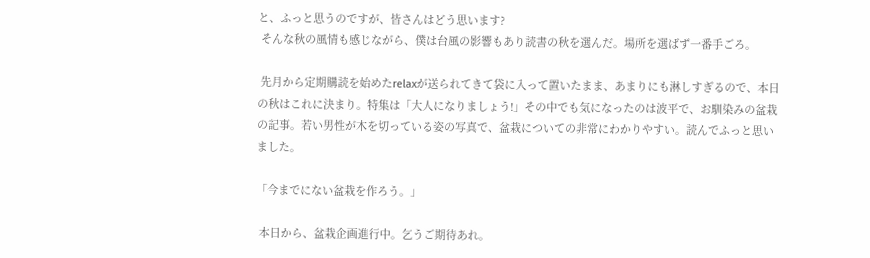と、ふっと思うのですが、皆さんはどう思います?
 そんな秋の風情も感じながら、僕は台風の影響もあり読書の秋を選んだ。場所を選ばず一番手ごろ。

 先月から定期購読を始めたrelaxが送られてきて袋に入って置いたまま、あまりにも淋しすぎるので、本日の秋はこれに決まり。特集は「大人になりましょう!」その中でも気になったのは波平で、お馴染みの盆栽の記事。若い男性が木を切っている姿の写真で、盆栽についての非常にわかりやすい。読んでふっと思いました。

「今までにない盆栽を作ろう。」

 本日から、盆栽企画進行中。乞うご期待あれ。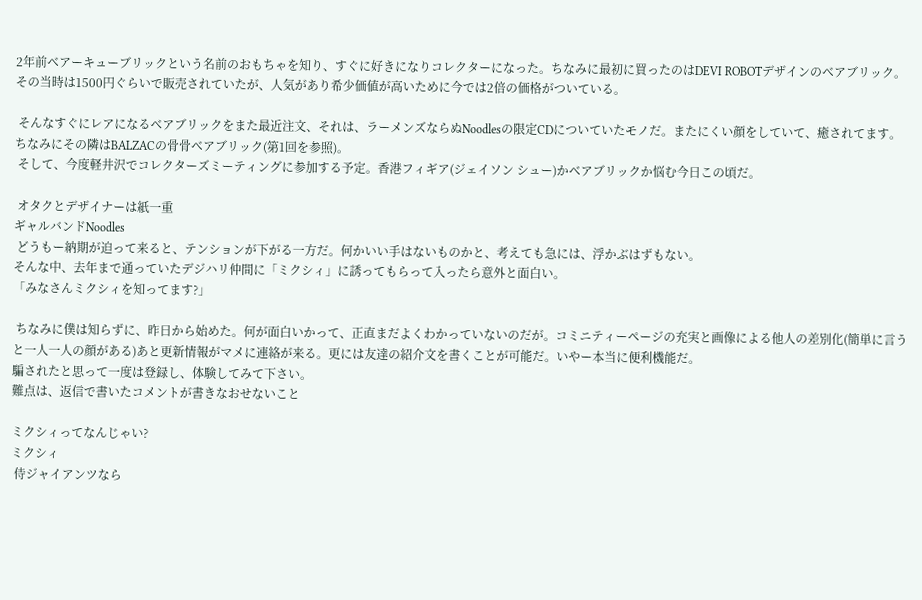2年前ベアーキューブリックという名前のおもちゃを知り、すぐに好きになりコレクターになった。ちなみに最初に買ったのはDEVI ROBOTデザインのベアブリック。その当時は1500円ぐらいで販売されていたが、人気があり希少価値が高いために今では2倍の価格がついている。

 そんなすぐにレアになるベアブリックをまた最近注文、それは、ラーメンズならぬNoodlesの限定CDについていたモノだ。またにくい顔をしていて、癒されてます。ちなみにその隣はBALZACの骨骨ベアブリック(第1回を参照)。
 そして、今度軽井沢でコレクターズミーティングに参加する予定。香港フィギア(ジェイソン シュー)かベアブリックか悩む今日この頃だ。

 オタクとデザイナーは紙一重
ギャルバンドNoodles
 どうもー納期が迫って来ると、テンションが下がる一方だ。何かいい手はないものかと、考えても急には、浮かぶはずもない。
そんな中、去年まで通っていたデジハリ仲間に「ミクシィ」に誘ってもらって入ったら意外と面白い。
「みなさんミクシィを知ってます?」

 ちなみに僕は知らずに、昨日から始めた。何が面白いかって、正直まだよくわかっていないのだが。コミニティーページの充実と画像による他人の差別化(簡単に言うと一人一人の顔がある)あと更新情報がマメに連絡が来る。更には友達の紹介文を書くことが可能だ。いやー本当に便利機能だ。
騙されたと思って一度は登録し、体験してみて下さい。
難点は、返信で書いたコメントが書きなおせないこと

ミクシィってなんじゃい?
ミクシィ
 侍ジャイアンツなら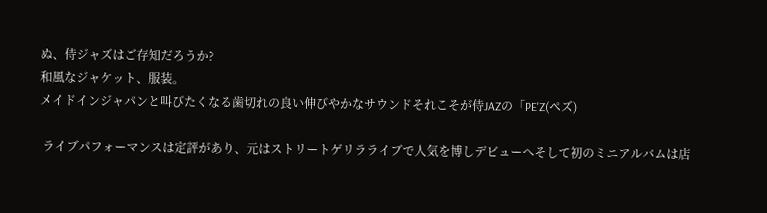ぬ、侍ジャズはご存知だろうか?
和風なジャケット、服装。
メイドインジャパンと叫びたくなる歯切れの良い伸びやかなサウンドそれこそが侍JAZの「PE'Z(ペズ)

 ライブパフォーマンスは定評があり、元はストリートゲリラライブで人気を博しデビューへそして初のミニアルバムは店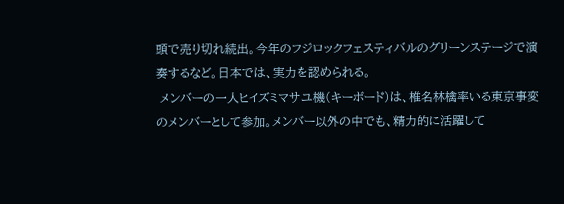頭で売り切れ続出。今年のフジロックフェスティバルのグリーンステージで演奏するなど。日本では、実力を認められる。
 メンバーの一人ヒイズミマサユ機(キーボード)は、椎名林檎率いる東京事変のメンバーとして参加。メンバー以外の中でも、精力的に活躍して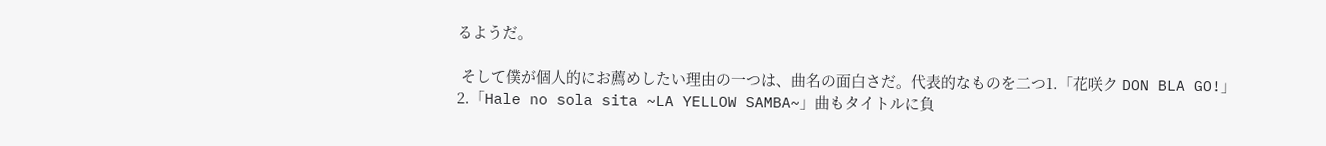るようだ。

 そして僕が個人的にお薦めしたい理由の一つは、曲名の面白さだ。代表的なものを二つ1.「花咲ク DON BLA GO!」2.「Hale no sola sita ~LA YELLOW SAMBA~」曲もタイトルに負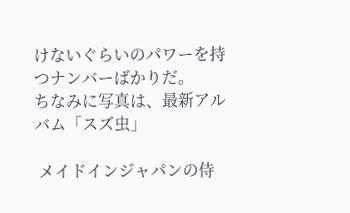けないぐらいのパワーを持つナンバーばかりだ。
ちなみに写真は、最新アルバム「スズ虫」

 メイドインジャパンの侍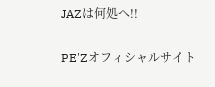JAZは何処へ!!

PE'Zオフィシャルサイト